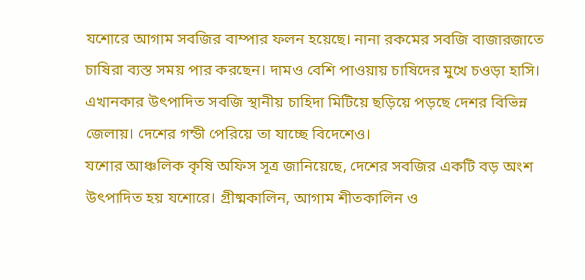যশোরে আগাম সবজির বাম্পার ফলন হয়েছে। নানা রকমের সবজি বাজারজাতে চাষিরা ব্যস্ত সময় পার করছেন। দামও বেশি পাওয়ায় চাষিদের মুখে চওড়া হাসি। এখানকার উৎপাদিত সবজি স্থানীয় চাহিদা মিটিয়ে ছড়িয়ে পড়ছে দেশর বিভিন্ন জেলায়। দেশের গন্ডী পেরিয়ে তা যাচ্ছে বিদেশেও।
যশোর আঞ্চলিক কৃষি অফিস সূত্র জানিয়েছে, দেশের সবজির একটি বড় অংশ উৎপাদিত হয় যশোরে। গ্রীষ্মকালিন, আগাম শীতকালিন ও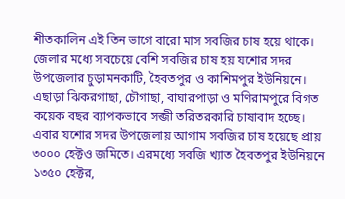শীতকালিন এই তিন ভাগে বারো মাস সবজির চাষ হয়ে থাকে। জেলার মধ্যে সবচেয়ে বেশি সবজির চাষ হয় যশোর সদর উপজেলার চুড়ামনকাটি, হৈবতপুর ও কাশিমপুর ইউনিয়নে।
এছাড়া ঝিকরগাছা, চৌগাছা, বাঘারপাড়া ও মণিরামপুরে বিগত কয়েক বছর ব্যাপকভাবে সব্জী তরিতরকারি চাষাবাদ হচ্ছে। এবার যশোর সদর উপজেলায় আগাম সবজির চাষ হয়েছে প্রায় ৩০০০ হেক্টও জমিতে। এরমধ্যে সবজি খ্যাত হৈবতপুর ইউনিয়নে ১৩৫০ হেক্টর,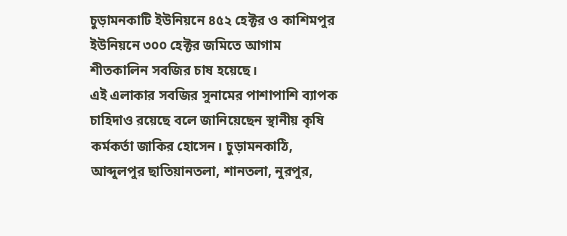চুড়ামনকাটি ইউনিয়নে ৪৫২ হেক্টর ও কাশিমপুর ইউনিয়নে ৩০০ হেক্টর জমিতে আগাম শীতকালিন সবজির চাষ হয়েছে।
এই এলাকার সবজির সুনামের পাশাপাশি ব্যাপক চাহিদাও রয়েছে বলে জানিয়েছেন স্থানীয় কৃষি কর্মকর্তা জাকির হোসেন। চুড়ামনকাঠি, আব্দুলপুর ছাতিয়ানতলা, শানতলা, নুরপুর,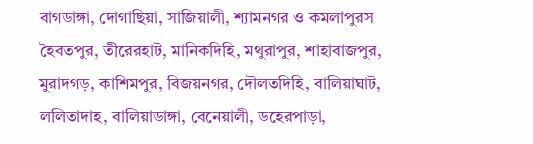বাগডাঙ্গা, দোগাছিয়া, সাজিয়ালী, শ্যামনগর ও কমলাপুরস হৈবতপুর, তীরেরহাট, মানিকদিহি, মথুরাপুর, শাহাবাজপুর, মুরাদগড়, কাশিমপুর, বিজয়নগর, দৌলতদিহি, বালিয়াঘাট, ললিতাদাহ, বালিয়াডাঙ্গা, বেনেয়ালী, ডহেরপাড়া,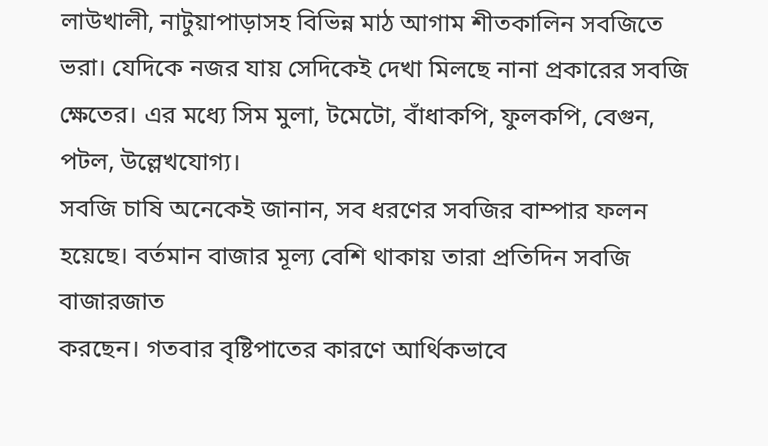লাউখালী, নাটুয়াপাড়াসহ বিভিন্ন মাঠ আগাম শীতকালিন সবজিতে ভরা। যেদিকে নজর যায় সেদিকেই দেখা মিলছে নানা প্রকারের সবজি ক্ষেতের। এর মধ্যে সিম মুলা, টমেটো, বাঁধাকপি, ফুলকপি, বেগুন, পটল, উল্লেখযোগ্য।
সবজি চাষি অনেকেই জানান, সব ধরণের সবজির বাম্পার ফলন হয়েছে। বর্তমান বাজার মূল্য বেশি থাকায় তারা প্রতিদিন সবজি বাজারজাত
করছেন। গতবার বৃষ্টিপাতের কারণে আর্থিকভাবে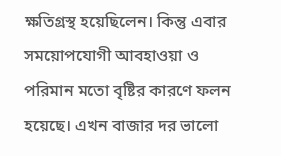ক্ষতিগ্রস্থ হয়েছিলেন। কিন্তু এবার সময়োপযোগী আবহাওয়া ও পরিমান মতো বৃষ্টির কারণে ফলন হয়েছে। এখন বাজার দর ভালো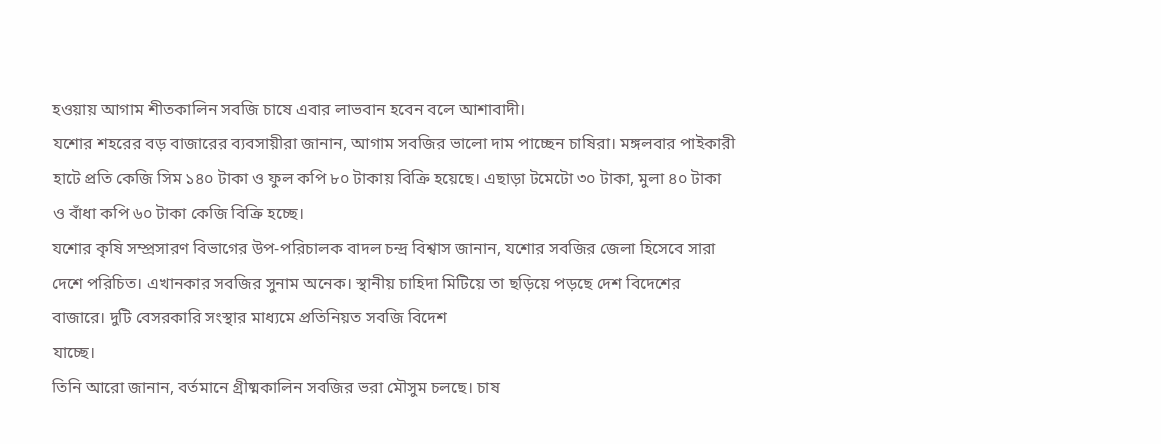হওয়ায় আগাম শীতকালিন সবজি চাষে এবার লাভবান হবেন বলে আশাবাদী।
যশোর শহরের বড় বাজারের ব্যবসায়ীরা জানান, আগাম সবজির ভালো দাম পাচ্ছেন চাষিরা। মঙ্গলবার পাইকারী হাটে প্রতি কেজি সিম ১৪০ টাকা ও ফুল কপি ৮০ টাকায় বিক্রি হয়েছে। এছাড়া টমেটো ৩০ টাকা, মুলা ৪০ টাকা ও বাঁধা কপি ৬০ টাকা কেজি বিক্রি হচ্ছে।
যশোর কৃষি সম্প্রসারণ বিভাগের উপ-পরিচালক বাদল চন্দ্র বিশ্বাস জানান, যশোর সবজির জেলা হিসেবে সারা দেশে পরিচিত। এখানকার সবজির সুনাম অনেক। স্থানীয় চাহিদা মিটিয়ে তা ছড়িয়ে পড়ছে দেশ বিদেশের বাজারে। দুটি বেসরকারি সংস্থার মাধ্যমে প্রতিনিয়ত সবজি বিদেশ
যাচ্ছে।
তিনি আরো জানান, বর্তমানে গ্রীষ্মকালিন সবজির ভরা মৌসুম চলছে। চাষ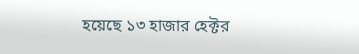হয়েছে ১৩ হাজার হেক্টর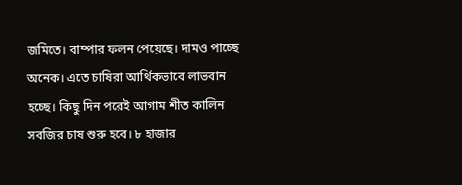জমিতে। বাম্পার ফলন পেয়েছে। দামও পাচ্ছে অনেক। এতে চাষিরা আর্থিকভাবে লাভবান হচ্ছে। কিছু দিন পরেই আগাম শীত কালিন সবজির চাষ শুরু হবে। ৮ হাজার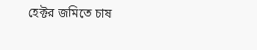হেক্টর জমিতে চাষ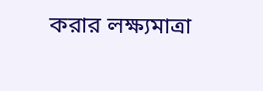করার লক্ষ্যমাত্রা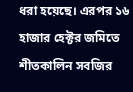ধরা হয়েছে। এরপর ১৬ হাজার হেক্টর জমিতে শীতকালিন সবজির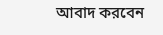আবাদ করবেন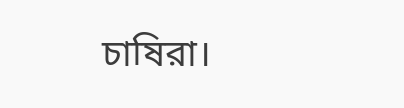চাষিরা।